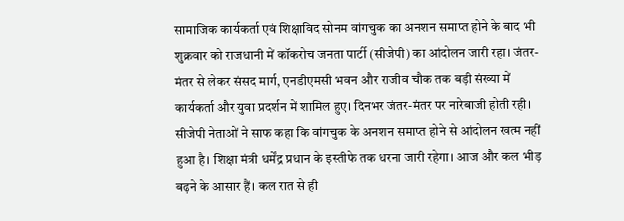सामाजिक कार्यकर्ता एवं शिक्षाविद सोनम वांगचुक का अनशन समाप्त होने के बाद भी शुक्रवार को राजधानी में कॉकरोच जनता पार्टी (सीजेपी) का आंदोलन जारी रहा। जंतर-मंतर से लेकर संसद मार्ग, एनडीएमसी भवन और राजीव चौक तक बड़ी संख्या में कार्यकर्ता और युवा प्रदर्शन में शामिल हुए। दिनभर जंतर-मंतर पर नारेबाजी होती रही। सीजेपी नेताओं ने साफ कहा कि वांगचुक के अनशन समाप्त होने से आंदोलन खत्म नहीं हुआ है। शिक्षा मंत्री धर्मेंद्र प्रधान के इस्तीफे तक धरना जारी रहेगा। आज और कल भीड़ बढ़ने के आसार हैं। कल रात से ही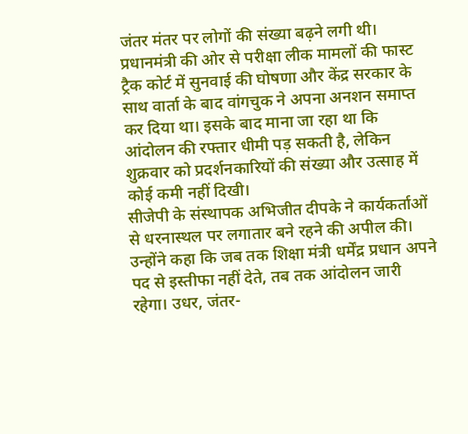जंतर मंतर पर लोगों की संख्या बढ़ने लगी थी।
प्रधानमंत्री की ओर से परीक्षा लीक मामलों की फास्ट ट्रैक कोर्ट में सुनवाई की घोषणा और केंद्र सरकार के साथ वार्ता के बाद वांगचुक ने अपना अनशन समाप्त कर दिया था। इसके बाद माना जा रहा था कि आंदोलन की रफ्तार धीमी पड़ सकती है, लेकिन शुक्रवार को प्रदर्शनकारियों की संख्या और उत्साह में कोई कमी नहीं दिखी।
सीजेपी के संस्थापक अभिजीत दीपके ने कार्यकर्ताओं से धरनास्थल पर लगातार बने रहने की अपील की। उन्होंने कहा कि जब तक शिक्षा मंत्री धर्मेंद्र प्रधान अपने पद से इस्तीफा नहीं देते, तब तक आंदोलन जारी रहेगा। उधर, जंतर-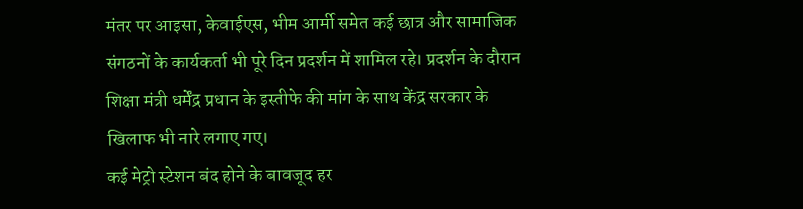मंतर पर आइसा, केवाईएस, भीम आर्मी समेत कई छात्र और सामाजिक संगठनों के कार्यकर्ता भी पूरे दिन प्रदर्शन में शामिल रहे। प्रदर्शन के दौरान शिक्षा मंत्री धर्मेंद्र प्रधान के इस्तीफे की मांग के साथ केंद्र सरकार के खिलाफ भी नारे लगाए गए।
कई मेट्रो स्टेशन बंद होने के बावजूद हर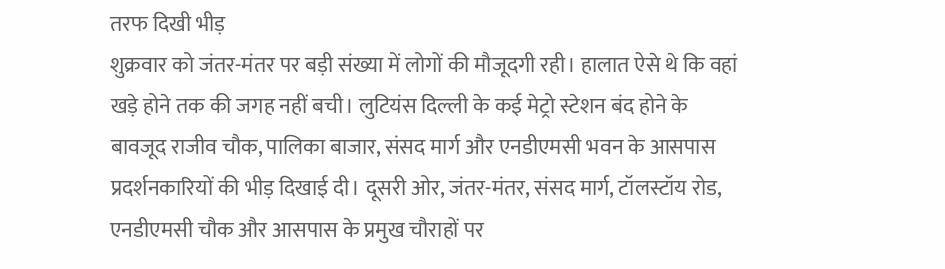तरफ दिखी भीड़
शुक्रवार को जंतर-मंतर पर बड़ी संख्या में लोगों की मौजूदगी रही। हालात ऐसे थे कि वहां खड़े होने तक की जगह नहीं बची। लुटियंस दिल्ली के कई मेट्रो स्टेशन बंद होने के बावजूद राजीव चौक, पालिका बाजार, संसद मार्ग और एनडीएमसी भवन के आसपास प्रदर्शनकारियों की भीड़ दिखाई दी। दूसरी ओर, जंतर-मंतर, संसद मार्ग, टॉलस्टॉय रोड, एनडीएमसी चौक और आसपास के प्रमुख चौराहों पर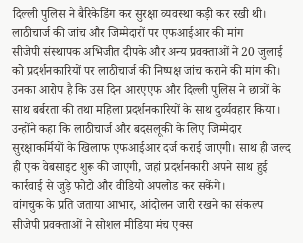दिल्ली पुलिस ने बैरिकेडिंग कर सुरक्षा व्यवस्था कड़ी कर रखी थी।
लाठीचार्ज की जांच और जिम्मेदारों पर एफआईआर की मांग
सीजेपी संस्थापक अभिजीत दीपके और अन्य प्रवक्ताओं ने 20 जुलाई को प्रदर्शनकारियों पर लाठीचार्ज की निष्पक्ष जांच कराने की मांग की। उनका आरोप है कि उस दिन आरएएफ और दिल्ली पुलिस ने छात्रों के साथ बर्बरता की तथा महिला प्रदर्शनकारियों के साथ दुर्व्यवहार किया। उन्होंने कहा कि लाठीचार्ज और बदसलूकी के लिए जिम्मेदार सुरक्षाकर्मियों के खिलाफ एफआईआर दर्ज कराई जाएगी। साथ ही जल्द ही एक वेबसाइट शुरू की जाएगी, जहां प्रदर्शनकारी अपने साथ हुई कार्रवाई से जुड़े फोटो और वीडियो अपलोड कर सकेंगे।
वांगचुक के प्रति जताया आभार, आंदोलन जारी रखने का संकल्प
सीजेपी प्रवक्ताओं ने सोशल मीडिया मंच एक्स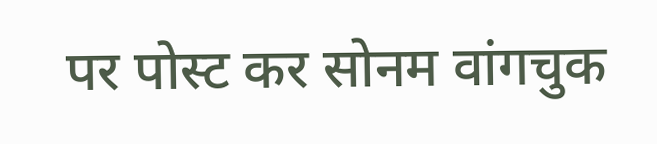पर पोस्ट कर सोनम वांगचुक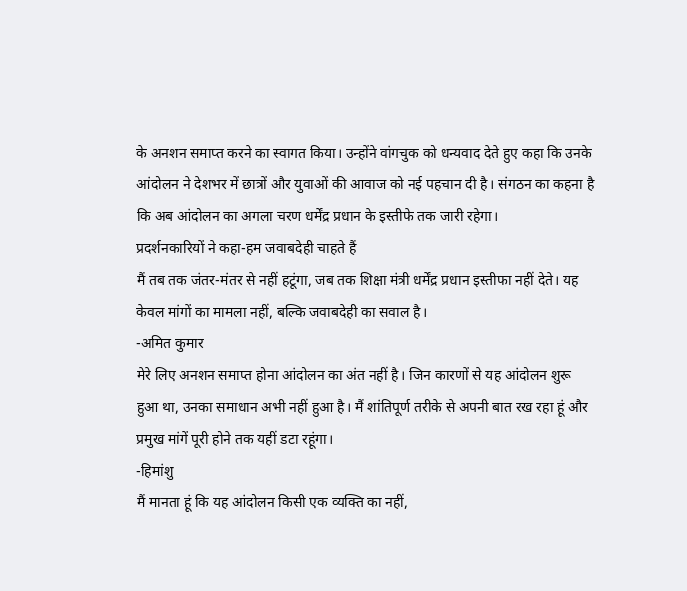के अनशन समाप्त करने का स्वागत किया। उन्होंने वांगचुक को धन्यवाद देते हुए कहा कि उनके आंदोलन ने देशभर में छात्रों और युवाओं की आवाज को नई पहचान दी है। संगठन का कहना है कि अब आंदोलन का अगला चरण धर्मेंद्र प्रधान के इस्तीफे तक जारी रहेगा।
प्रदर्शनकारियों ने कहा-हम जवाबदेही चाहते हैं
मैं तब तक जंतर-मंतर से नहीं हटूंगा, जब तक शिक्षा मंत्री धर्मेंद्र प्रधान इस्तीफा नहीं देते। यह केवल मांगों का मामला नहीं, बल्कि जवाबदेही का सवाल है।
-अमित कुमार
मेरे लिए अनशन समाप्त होना आंदोलन का अंत नहीं है। जिन कारणों से यह आंदोलन शुरू हुआ था, उनका समाधान अभी नहीं हुआ है। मैं शांतिपूर्ण तरीके से अपनी बात रख रहा हूं और प्रमुख मांगें पूरी होने तक यहीं डटा रहूंगा।
-हिमांशु
मैं मानता हूं कि यह आंदोलन किसी एक व्यक्ति का नहीं,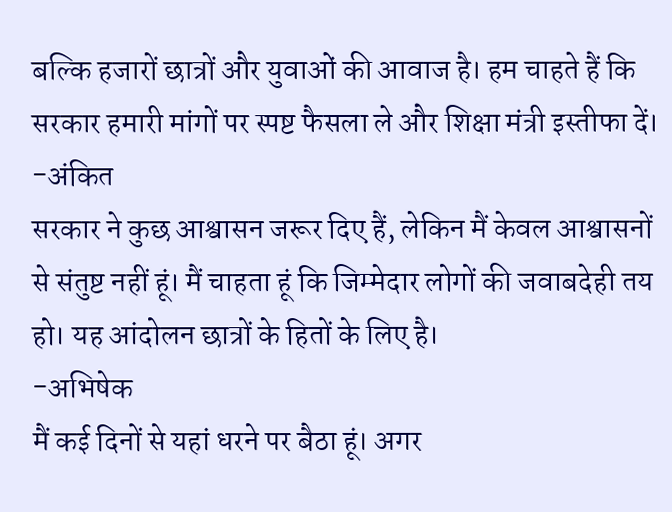बल्कि हजारों छात्रों और युवाओं की आवाज है। हम चाहते हैं कि सरकार हमारी मांगों पर स्पष्ट फैसला ले और शिक्षा मंत्री इस्तीफा दें।
-अंकित
सरकार ने कुछ आश्वासन जरूर दिए हैं, लेकिन मैं केवल आश्वासनों से संतुष्ट नहीं हूं। मैं चाहता हूं कि जिम्मेदार लोगों की जवाबदेही तय हो। यह आंदोलन छात्रों के हितों के लिए है।
-अभिषेक
मैं कई दिनों से यहां धरने पर बैठा हूं। अगर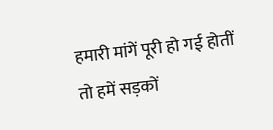हमारी मांगें पूरी हो गई होतीं तो हमें सड़कों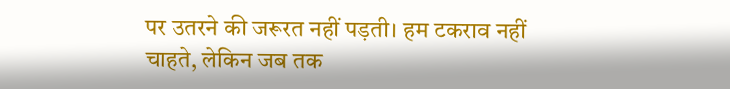पर उतरने की जरूरत नहीं पड़ती। हम टकराव नहीं चाहते, लेकिन जब तक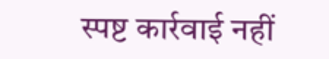स्पष्ट कार्रवाई नहीं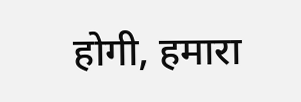होगी, हमारा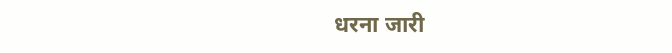धरना जारी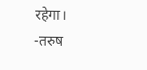रहेगा।
-तरुष